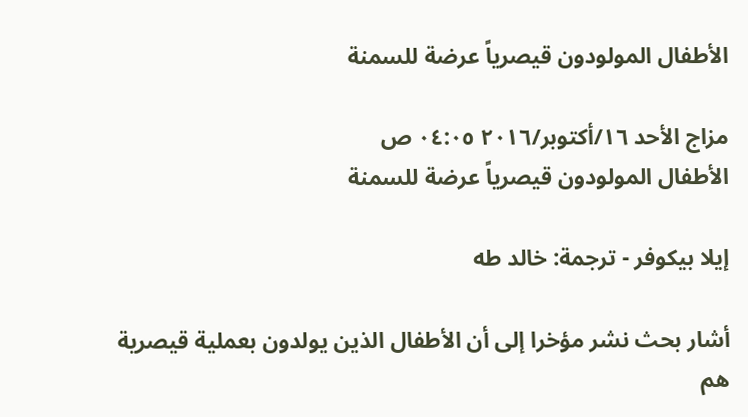الأطفال المولودون قيصرياً عرضة للسمنة

مزاج الأحد ١٦/أكتوبر/٢٠١٦ ٠٤:٠٥ ص
الأطفال المولودون قيصرياً عرضة للسمنة

إيلا بيكوفر - ترجمة: خالد طه

أشار بحث نشر مؤخرا إلى أن الأطفال الذين يولدون بعملية قيصرية هم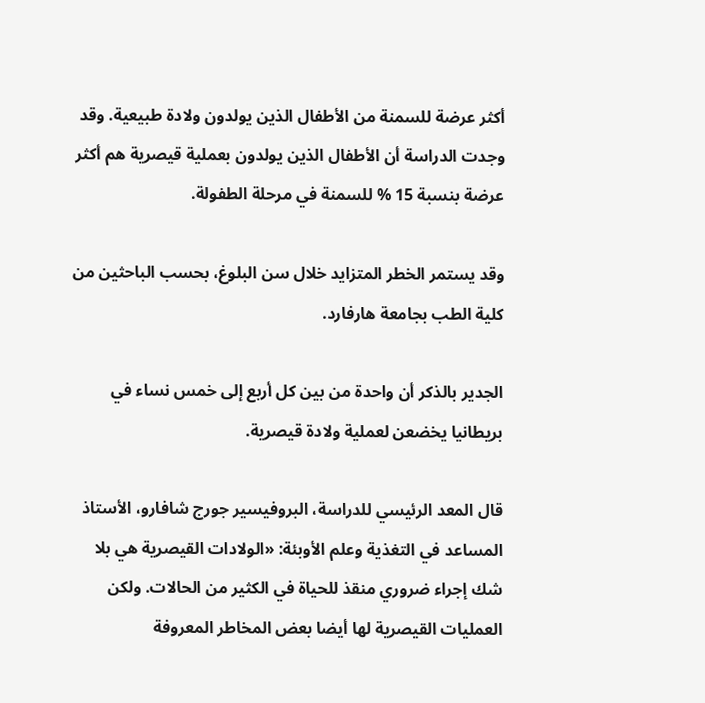أكثر عرضة للسمنة من الأطفال الذين يولدون ولادة طبيعية. وقد وجدت الدراسة أن الأطفال الذين يولدون بعملية قيصرية هم أكثر عرضة بنسبة 15 % للسمنة في مرحلة الطفولة.

وقد يستمر الخطر المتزايد خلال سن البلوغ، بحسب الباحثين من كلية الطب بجامعة هارفارد.

الجدير بالذكر أن واحدة من بين كل أربع إلى خمس نساء في بريطانيا يخضعن لعملية ولادة قيصرية.

قال المعد الرئيسي للدراسة، البروفيسير جورج شافارو، الأستاذ المساعد في التغذية وعلم الأوبئة: «الولادات القيصرية هي بلا شك إجراء ضروري منقذ للحياة في الكثير من الحالات. ولكن العمليات القيصرية لها أيضا بعض المخاطر المعروفة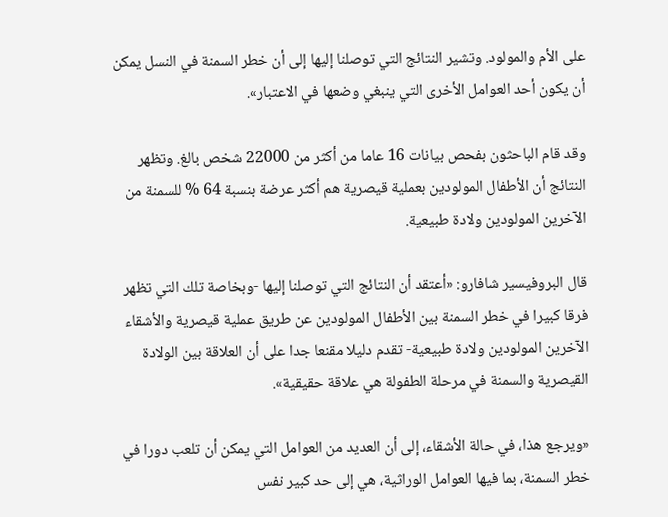على الأم والمولود. وتشير النتائج التي توصلنا إليها إلى أن خطر السمنة في النسل يمكن أن يكون أحد العوامل الأخرى التي ينبغي وضعها في الاعتبار».

وقد قام الباحثون بفحص بيانات 16 عاما من أكثر من 22000 شخص بالغ. وتظهر النتائج أن الأطفال المولودين بعملية قيصرية هم أكثر عرضة بنسبة 64 % للسمنة من الآخرين المولودين ولادة طبيعية.

قال البروفيسير شافارو: «أعتقد أن النتائج التي توصلنا إليها -وبخاصة تلك التي تظهر فرقا كبيرا في خطر السمنة بين الأطفال المولودين عن طريق عملية قيصرية والأشقاء الآخرين المولودين ولادة طبيعية- تقدم دليلا مقنعا جدا على أن العلاقة بين الولادة القيصرية والسمنة في مرحلة الطفولة هي علاقة حقيقية».

«ويرجع هذا، في حالة الأشقاء، إلى أن العديد من العوامل التي يمكن أن تلعب دورا في خطر السمنة، بما فيها العوامل الوراثية، هي إلى حد كبير نفس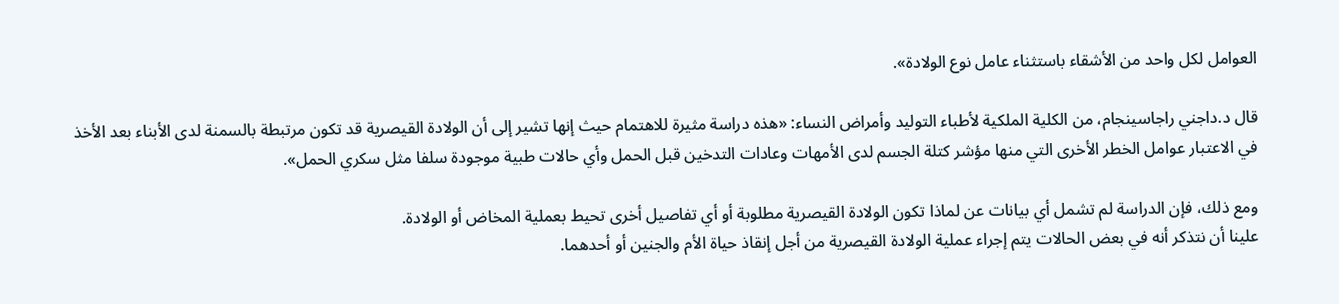العوامل لكل واحد من الأشقاء باستثناء عامل نوع الولادة».

قال د.داجني راجاسينجام، من الكلية الملكية لأطباء التوليد وأمراض النساء: «هذه دراسة مثيرة للاهتمام حيث إنها تشير إلى أن الولادة القيصرية قد تكون مرتبطة بالسمنة لدى الأبناء بعد الأخذ في الاعتبار عوامل الخطر الأخرى التي منها مؤشر كتلة الجسم لدى الأمهات وعادات التدخين قبل الحمل وأي حالات طبية موجودة سلفا مثل سكري الحمل».

ومع ذلك، فإن الدراسة لم تشمل أي بيانات عن لماذا تكون الولادة القيصرية مطلوبة أو أي تفاصيل أخرى تحيط بعملية المخاض أو الولادة.
علينا أن نتذكر أنه في بعض الحالات يتم إجراء عملية الولادة القيصرية من أجل إنقاذ حياة الأم والجنين أو أحدهما.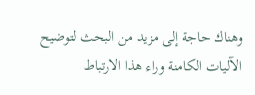وهناك حاجة إلى مزيد من البحث لتوضيح الآليات الكامنة وراء هذا الارتباط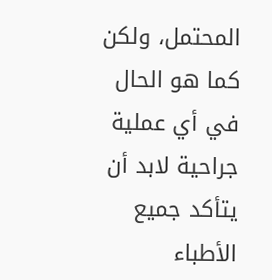المحتمل، ولكن كما هو الحال في أي عملية جراحية لابد أن يتأكد جميع الأطباء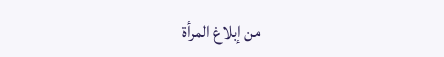من إبلاغ المرأة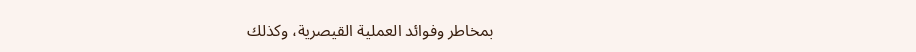بمخاطر وفوائد العملية القيصرية، وكذلك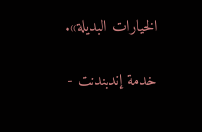الخيارات البديلة».

خدمة إندبندنت -